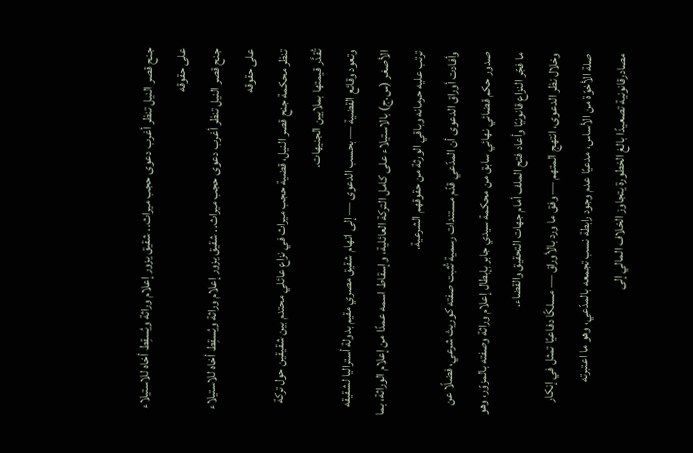جنح قصر النيل تنظر أغرب دعوى حجب ميراث.. شقيق يزور إعلام وراثة ويُسقِط أخاه للاستيلاء على حقوقه
جنح قصر النيل تنظر أغرب دعوى حجب ميراث.. شقيق يزور إعلام وراثة ويُسقِط أخاه للاستيلاء على حقوقه
تنظر محكمة جنح قصر النيل، قضية حجب ميراث في نزاع عائلي محتدم بين شقيقين حول تركة تُقدَّر قيمتها بملايين الجنيهات.
وتعود وقائع القضية — بحسب الدعوى — إلى اتهام شقيق مصري مقيم بدولة أستراليا لشقيقه الأصغر (س.ج) بالاستيلاء على كامل التركة العائلية، وإسقاط اسمه عمدًا من إعلام الوراثة، بما ترتب عليه حرمانه وباقي الورثة من حقوقهم الشرعية.
وأفادت أوراق الدعوى أن المدّعي قدّم مستندات رسمية تُثبت صفته كوريث شرعي، فضلًا عن صدور حكم قضائي نهائي سابق من محكمة سيدي جابر بإبطال إعلام وراثة وصفته بالمزوّر، وهو ما فجّر النزاع قانونيًا وأعاد فتح الملف أمام جهات التحقيق والقضاء.
وخلال نظر الدعوى، انتهج المتهم — وفق ما ورد بالأوراق — مسلكًا دفاعيًا تمثل في إنكار صلة الأخوّة من الأساس، مدعيًا عدم وجود رابطة نسب تجمعه بالمدّعي، وهو ما اعتبرته مصادرقانونية تصعيدًا بالغ الخطورة يتجاوز الخلاف المالي إلى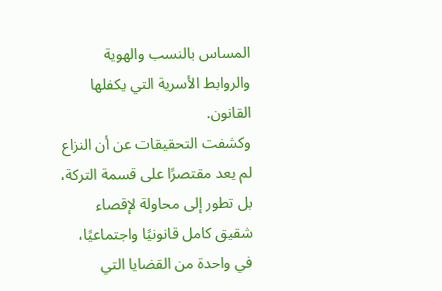المساس بالنسب والهوية والروابط الأسرية التي يكفلها القانون.
وكشفت التحقيقات عن أن النزاع لم يعد مقتصرًا على قسمة التركة، بل تطور إلى محاولة لإقصاء شقيق كامل قانونيًا واجتماعيًا، في واحدة من القضايا التي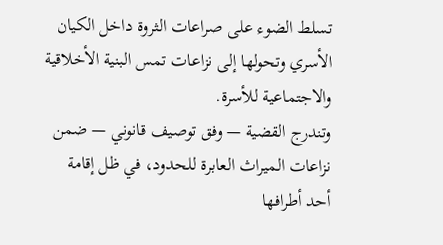تسلط الضوء على صراعات الثروة داخل الكيان الأسري وتحولها إلى نزاعات تمس البنية الأخلاقية والاجتماعية للأسرة.
وتندرج القضية — وفق توصيف قانوني — ضمن نزاعات الميراث العابرة للحدود، في ظل إقامة أحد أطرافها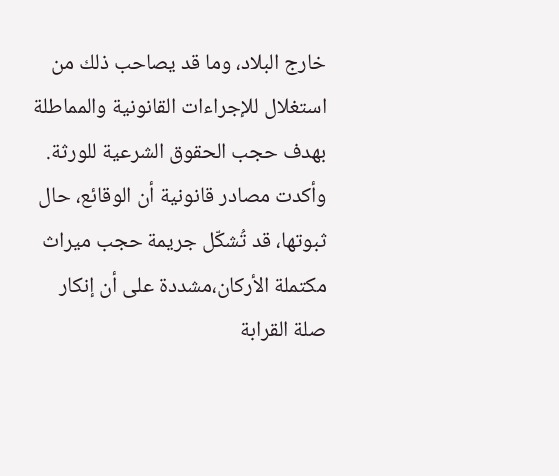خارج البلاد، وما قد يصاحب ذلك من استغلال للإجراءات القانونية والمماطلة بهدف حجب الحقوق الشرعية للورثة.
وأكدت مصادر قانونية أن الوقائع، حال ثبوتها، قد تُشكّل جريمة حجب ميراث مكتملة الأركان،مشددة على أن إنكار صلة القرابة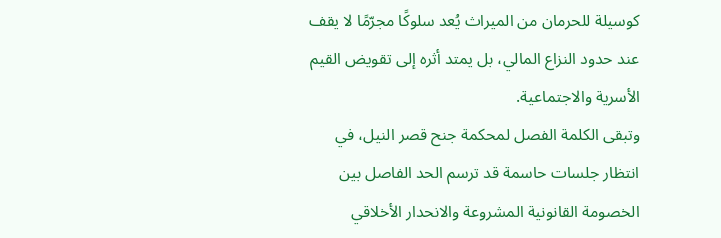كوسيلة للحرمان من الميراث يُعد سلوكًا مجرّمًا لا يقف عند حدود النزاع المالي، بل يمتد أثره إلى تقويض القيم الأسرية والاجتماعية.
وتبقى الكلمة الفصل لمحكمة جنح قصر النيل، في انتظار جلسات حاسمة قد ترسم الحد الفاصل بين الخصومة القانونية المشروعة والانحدار الأخلاقي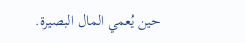حين يُعمي المال البصيرة.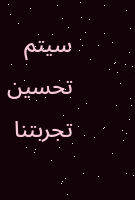سيتم تحسين تجربتنا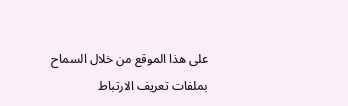على هذا الموقع من خلال السماح بملفات تعريف الارتباط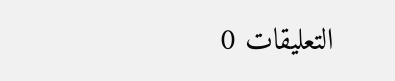التعليقات 0